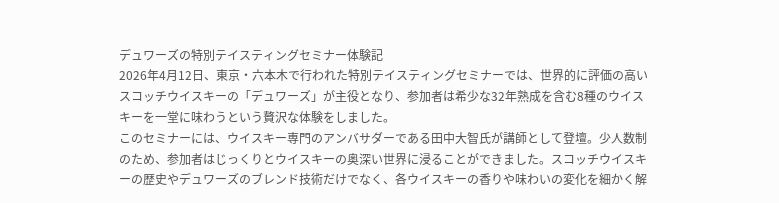デュワーズの特別テイスティングセミナー体験記
2026年4月12日、東京・六本木で行われた特別テイスティングセミナーでは、世界的に評価の高いスコッチウイスキーの「デュワーズ」が主役となり、参加者は希少な32年熟成を含む8種のウイスキーを一堂に味わうという贅沢な体験をしました。
このセミナーには、ウイスキー専門のアンバサダーである田中大智氏が講師として登壇。少人数制のため、参加者はじっくりとウイスキーの奥深い世界に浸ることができました。スコッチウイスキーの歴史やデュワーズのブレンド技術だけでなく、各ウイスキーの香りや味わいの変化を細かく解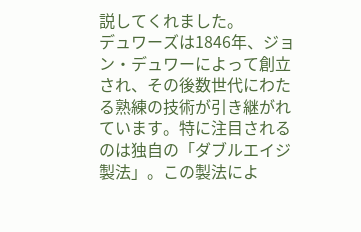説してくれました。
デュワーズは1846年、ジョン・デュワーによって創立され、その後数世代にわたる熟練の技術が引き継がれています。特に注目されるのは独自の「ダブルエイジ製法」。この製法によ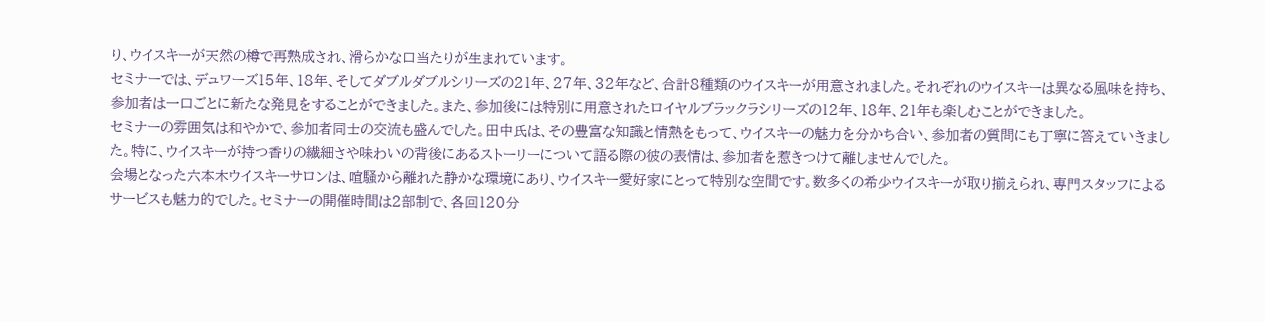り、ウイスキーが天然の樽で再熟成され、滑らかな口当たりが生まれています。
セミナーでは、デュワーズ15年、18年、そしてダブルダブルシリーズの21年、27年、32年など、合計8種類のウイスキーが用意されました。それぞれのウイスキーは異なる風味を持ち、参加者は一口ごとに新たな発見をすることができました。また、参加後には特別に用意されたロイヤルブラックラシリーズの12年、18年、21年も楽しむことができました。
セミナーの雰囲気は和やかで、参加者同士の交流も盛んでした。田中氏は、その豊富な知識と情熱をもって、ウイスキーの魅力を分かち合い、参加者の質問にも丁寧に答えていきました。特に、ウイスキーが持つ香りの繊細さや味わいの背後にあるストーリーについて語る際の彼の表情は、参加者を惹きつけて離しませんでした。
会場となった六本木ウイスキーサロンは、喧騒から離れた静かな環境にあり、ウイスキー愛好家にとって特別な空間です。数多くの希少ウイスキーが取り揃えられ、専門スタッフによるサービスも魅力的でした。セミナーの開催時間は2部制で、各回120分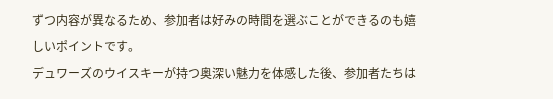ずつ内容が異なるため、参加者は好みの時間を選ぶことができるのも嬉しいポイントです。
デュワーズのウイスキーが持つ奥深い魅力を体感した後、参加者たちは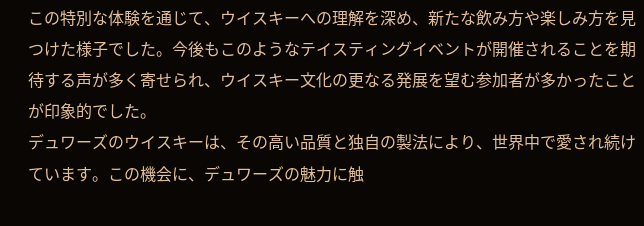この特別な体験を通じて、ウイスキーへの理解を深め、新たな飲み方や楽しみ方を見つけた様子でした。今後もこのようなテイスティングイベントが開催されることを期待する声が多く寄せられ、ウイスキー文化の更なる発展を望む参加者が多かったことが印象的でした。
デュワーズのウイスキーは、その高い品質と独自の製法により、世界中で愛され続けています。この機会に、デュワーズの魅力に触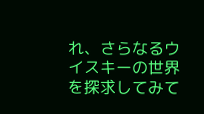れ、さらなるウイスキーの世界を探求してみて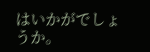はいかがでしょうか。